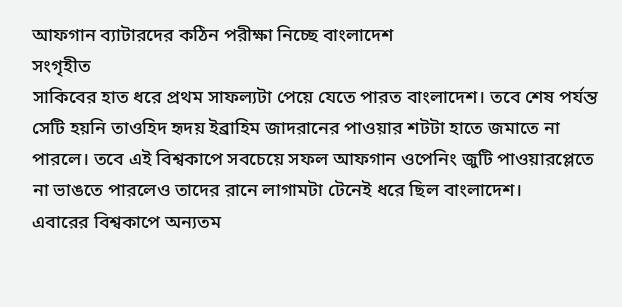আফগান ব্যাটারদের কঠিন পরীক্ষা নিচ্ছে বাংলাদেশ
সংগৃহীত
সাকিবের হাত ধরে প্রথম সাফল্যটা পেয়ে যেতে পারত বাংলাদেশ। তবে শেষ পর্যন্ত সেটি হয়নি তাওহিদ হৃদয় ইব্রাহিম জাদরানের পাওয়ার শটটা হাতে জমাতে না পারলে। তবে এই বিশ্বকাপে সবচেয়ে সফল আফগান ওপেনিং জুটি পাওয়ারপ্লেতে না ভাঙতে পারলেও তাদের রানে লাগামটা টেনেই ধরে ছিল বাংলাদেশ।
এবারের বিশ্বকাপে অন্যতম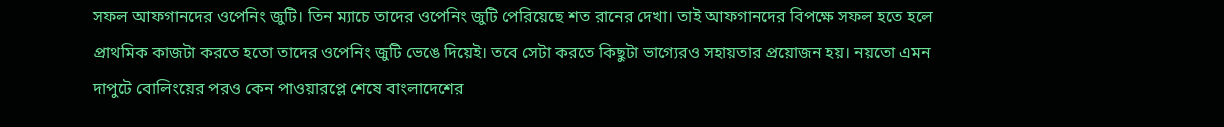সফল আফগানদের ওপেনিং জুটি। তিন ম্যাচে তাদের ওপেনিং জুটি পেরিয়েছে শত রানের দেখা। তাই আফগানদের বিপক্ষে সফল হতে হলে প্রাথমিক কাজটা করতে হতো তাদের ওপেনিং জুটি ভেঙে দিয়েই। তবে সেটা করতে কিছুটা ভাগ্যেরও সহায়তার প্রয়োজন হয়। নয়তো এমন দাপুটে বোলিংয়ের পরও কেন পাওয়ারপ্লে শেষে বাংলাদেশের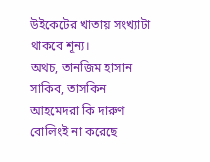উইকেটের খাতায় সংখ্যাটা থাকবে শূন্য।
অথচ, তানজিম হাসান সাকিব, তাসকিন আহমেদরা কি দারুণ বোলিংই না করেছে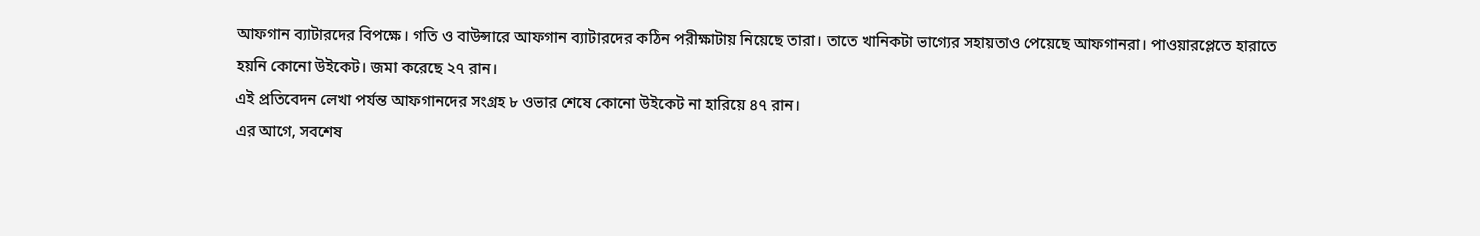আফগান ব্যাটারদের বিপক্ষে। গতি ও বাউন্সারে আফগান ব্যাটারদের কঠিন পরীক্ষাটায় নিয়েছে তারা। তাতে খানিকটা ভাগ্যের সহায়তাও পেয়েছে আফগানরা। পাওয়ারপ্লেতে হারাতে হয়নি কোনো উইকেট। জমা করেছে ২৭ রান।
এই প্রতিবেদন লেখা পর্যন্ত আফগানদের সংগ্রহ ৮ ওভার শেষে কোনো উইকেট না হারিয়ে ৪৭ রান।
এর আগে, সবশেষ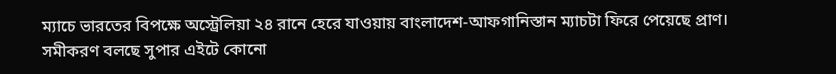ম্যাচে ভারতের বিপক্ষে অস্ট্রেলিয়া ২৪ রানে হেরে যাওয়ায় বাংলাদেশ-আফগানিস্তান ম্যাচটা ফিরে পেয়েছে প্রাণ। সমীকরণ বলছে সুপার এইটে কোনো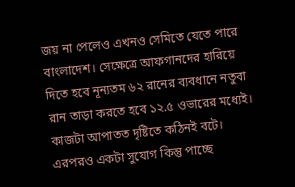জয় না পেলেও এখনও সেমিতে যেতে পারে বাংলাদেশ। সেক্ষেত্রে আফগানদের হারিয়ে দিতে হবে নূন্যতম ৬২ রানের ব্যবধানে নতুবা রান তাড়া করতে হবে ১২.৫ ওভারের মধ্যেই। কাজটা আপাতত দৃষ্টিতে কঠিনই বটে। এরপরও একটা সুযোগ কিন্তু পাচ্ছে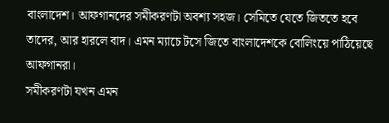বাংলাদেশ। আফগানদের সমীকরণটা অবশ্য সহজ। সেমিতে যেতে জিততে হবে তাদের, আর হারলে বাদ। এমন ম্যাচে টসে জিতে বাংলাদেশকে বোলিংয়ে পাঠিয়েছে আফগানরা।
সমীকরণটা যখন এমন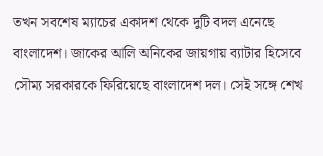তখন সবশেষ ম্যাচের একাদশ থেকে দুটি বদল এনেছে বাংলাদেশ। জাকের আলি অনিকের জায়গায় ব্যাটার হিসেবে সৌম্য সরকারকে ফিরিয়েছে বাংলাদেশ দল। সেই সঙ্গে শেখ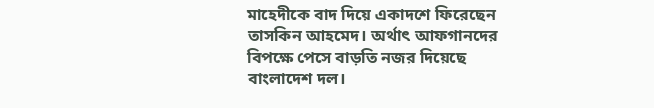মাহেদীকে বাদ দিয়ে একাদশে ফিরেছেন তাসকিন আহমেদ। অর্থাৎ আফগানদের বিপক্ষে পেসে বাড়তি নজর দিয়েছে বাংলাদেশ দল।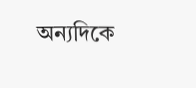অন্যদিকে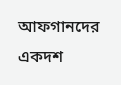আফগানদের একদশ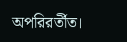অপরিরর্তীত।